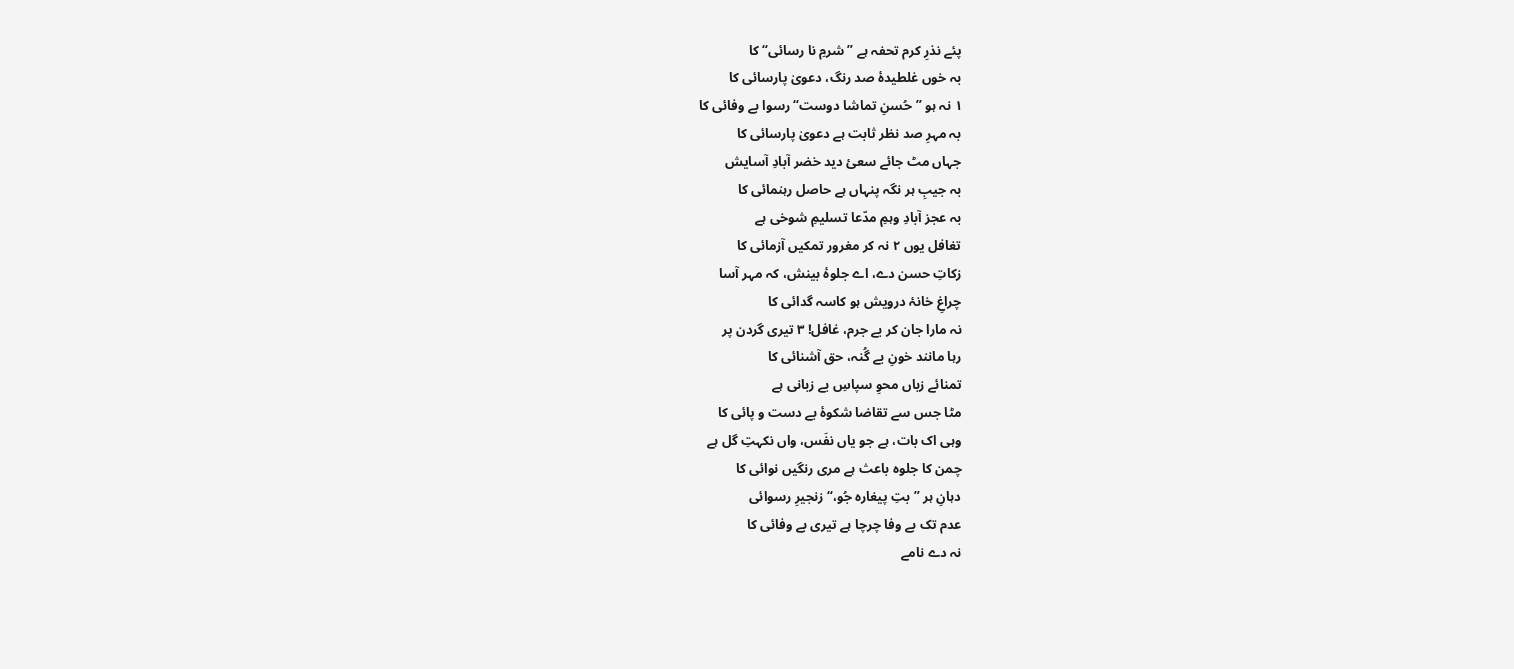پئے نذرِ کرم تحفہ ہے ”شرمِ نا رسائی“ کا
بہ خوں غلطیدۂ صد رنگ، دعویٰ پارسائی کا
۱ نہ ہو ”حُسنِ تماشا دوست“ رسوا بے وفائی کا
بہ مہرِ صد نظر ثابت ہے دعویٰ پارسائی کا
جہاں مٹ جائے سعیٔ دید خضر آبادِ آسایش
بہ جیبِ ہر نگہ پنہاں ہے حاصل رہنمائی کا
بہ عجز آبادِ وہمِ مدّعا تسلیمِ شوخی ہے
تغافل یوں ۲ نہ کر مغرور تمکیں آزمائی کا
زکاتِ حسن دے، اے جلوۂ بینش، کہ مہر آسا
چراغِ خانۂ درویش ہو کاسہ گدائی کا
نہ مارا جان کر بے جرم، غافل! ۳ تیری گردن پر
رہا مانند خونِ بے گُنہ، حق آشنائی کا
تمنائے زباں محوِ سپاسِ بے زبانی ہے
مٹا جس سے تقاضا شکوۂ بے دست و پائی کا
وہی اک بات، ہے جو یاں نفَس، واں نکہتِ گل ہے
چمن کا جلوہ باعث ہے مری رنگیں نوائی کا
دہانِ ہر ”بتِ پیغارہ جُو،“ زنجیرِ رسوائی
عدم تک بے وفا چرچا ہے تیری بے وفائی کا
نہ دے نامے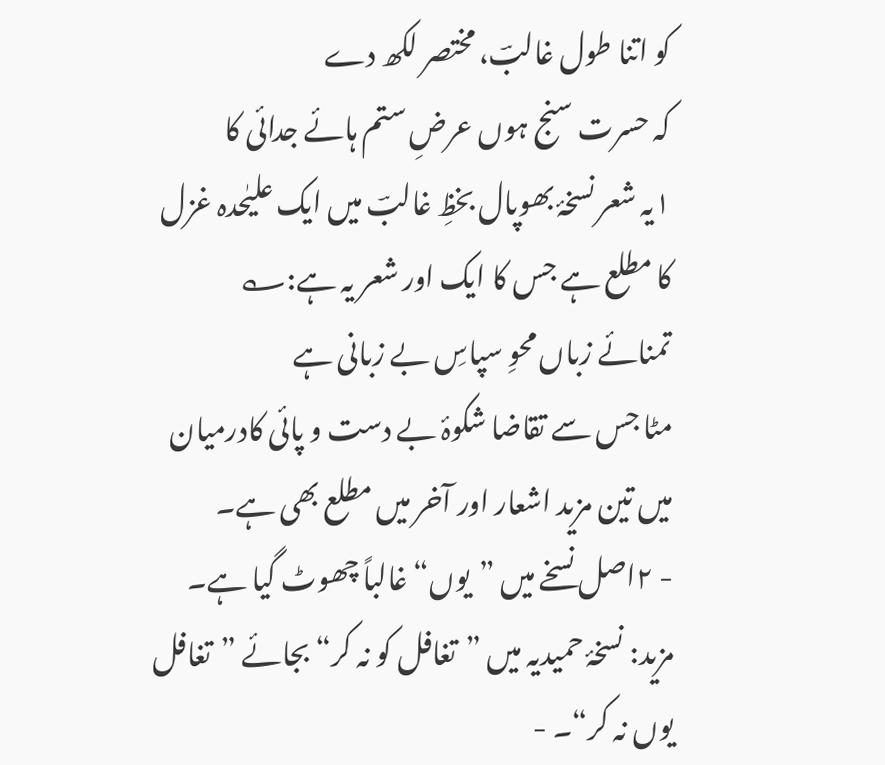کو اتنا طول غالبؔ، مختصر لکھ دے
کہ حسرت سنج ہوں عرضِ ستم ہائے جدائی کا
۱یہ شعر نسخۂ بھوپال بخظِ غالبؔ میں ایک علیٰحدہ غزل کا مطلع ہے جس کا ایک اور شعر یہ ہے:؎
تمنائے زباں محوِ سپاسِ بے زبانی ہے
مٹا جس سے تقاضا شکوۂ بے دست و پائی کادرمیان میں تین مزید اشعار اور آخر میں مطلع بھی ہے۔
- ۲اصل نسخے میں ”یوں“ غالباً چھوٹ گیا ہے۔
مزید: نسخۂ حمیدیہ میں ”تغافل کو نہ کر“ بجائے ”تغافل یوں نہ کر“۔ -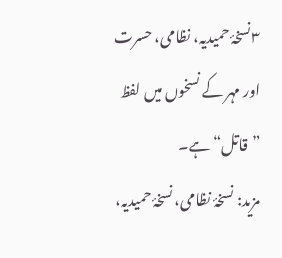۳نسخۂ حمیدیہ، نظامی، حسرت اور مہر کے نسخوں میں لفظ ”قاتل“ ہے۔
مزید: نسخۂ نظامی، نسخۂ حمیدیہ،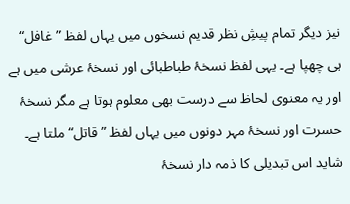نیز دیگر تمام پیشِ نظر قدیم نسخوں میں یہاں لفظ ”غافل“ ہی چھپا ہے۔ یہی لفظ نسخۂ طباطبائی اور نسخۂ عرشی میں ہے اور یہ معنوی لحاظ سے درست بھی معلوم ہوتا ہے مگر نسخۂ حسرت اور نسخۂ مہر دونوں میں یہاں لفظ ”قاتل“ ملتا ہے۔ شاید اس تبدیلی کا ذمہ دار نسخۂ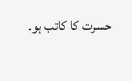حسرت کا کاتب ہو۔